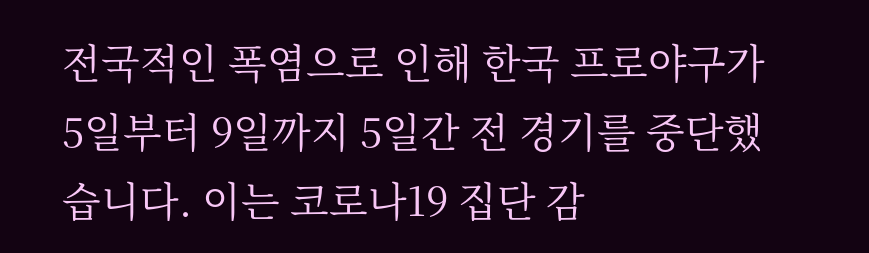전국적인 폭염으로 인해 한국 프로야구가 5일부터 9일까지 5일간 전 경기를 중단했습니다. 이는 코로나19 집단 감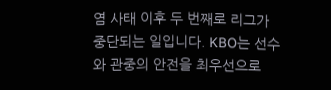염 사태 이후 두 번째로 리그가 중단되는 일입니다. KBO는 선수와 관중의 안전을 최우선으로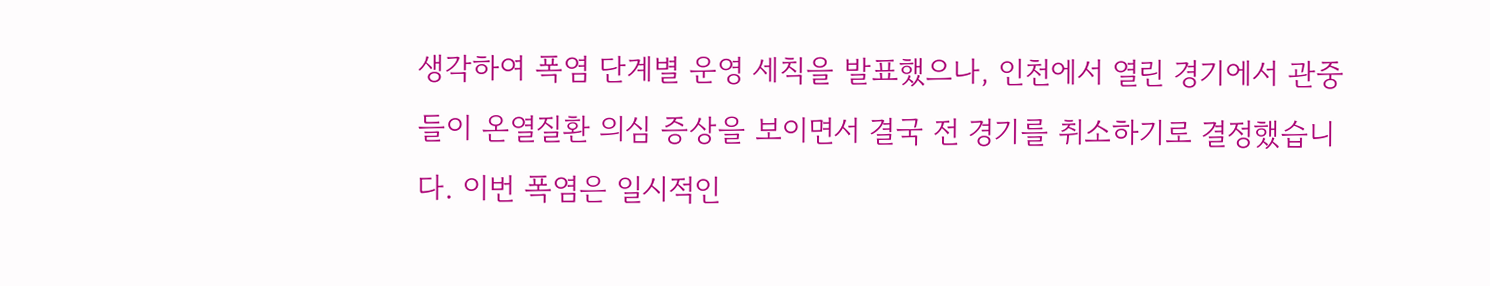생각하여 폭염 단계별 운영 세칙을 발표했으나, 인천에서 열린 경기에서 관중들이 온열질환 의심 증상을 보이면서 결국 전 경기를 취소하기로 결정했습니다. 이번 폭염은 일시적인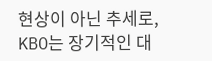현상이 아닌 추세로, KBO는 장기적인 대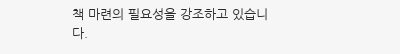책 마련의 필요성을 강조하고 있습니다.